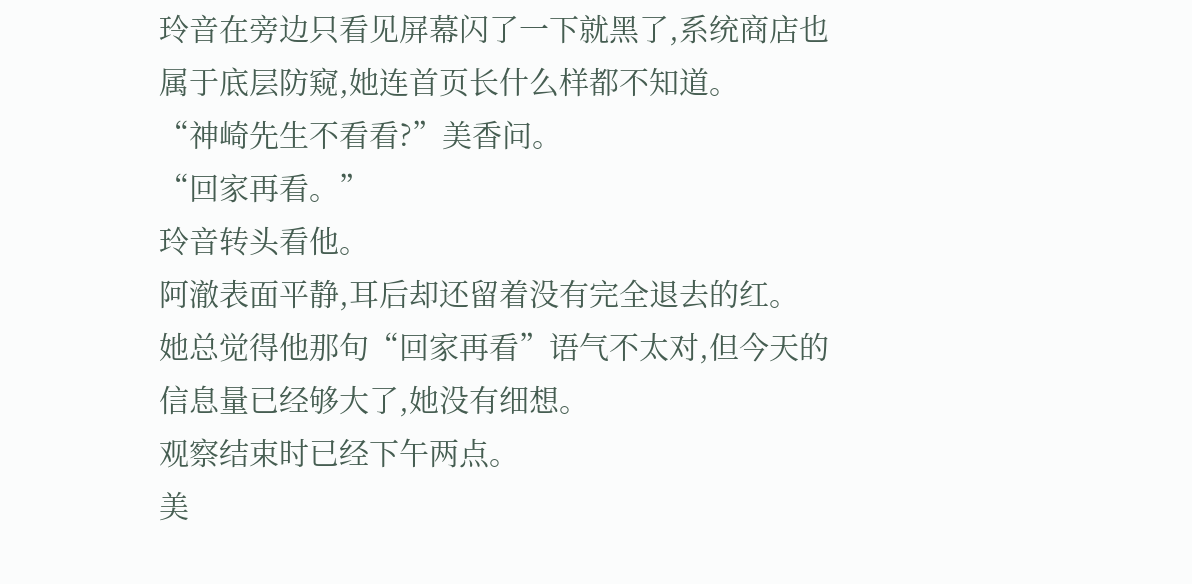玲音在旁边只看见屏幕闪了一下就黑了,系统商店也属于底层防窥,她连首页长什么样都不知道。
“神崎先生不看看?”美香问。
“回家再看。”
玲音转头看他。
阿澈表面平静,耳后却还留着没有完全退去的红。
她总觉得他那句“回家再看”语气不太对,但今天的信息量已经够大了,她没有细想。
观察结束时已经下午两点。
美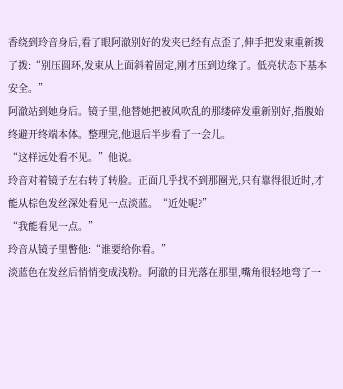香绕到玲音身后,看了眼阿澈别好的发夹已经有点歪了,伸手把发束重新拨了拨:“别压圆环,发束从上面斜着固定,刚才压到边缘了。低亮状态下基本安全。”
阿澈站到她身后。镜子里,他替她把被风吹乱的那缕碎发重新别好,指腹始终避开终端本体。整理完,他退后半步看了一会儿。
“这样远处看不见。”他说。
玲音对着镜子左右转了转脸。正面几乎找不到那圈光,只有靠得很近时,才能从棕色发丝深处看见一点淡蓝。“近处呢?”
“我能看见一点。”
玲音从镜子里瞥他:“谁要给你看。”
淡蓝色在发丝后悄悄变成浅粉。阿澈的目光落在那里,嘴角很轻地弯了一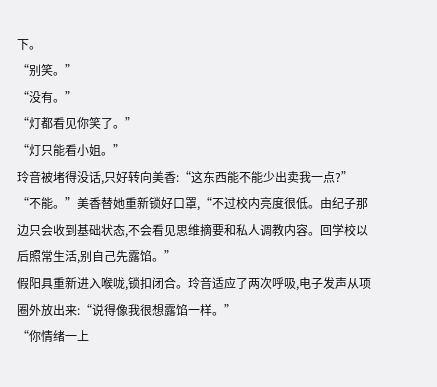下。
“别笑。”
“没有。”
“灯都看见你笑了。”
“灯只能看小姐。”
玲音被堵得没话,只好转向美香:“这东西能不能少出卖我一点?”
“不能。”美香替她重新锁好口罩,“不过校内亮度很低。由纪子那边只会收到基础状态,不会看见思维摘要和私人调教内容。回学校以后照常生活,别自己先露馅。”
假阳具重新进入喉咙,锁扣闭合。玲音适应了两次呼吸,电子发声从项圈外放出来:“说得像我很想露馅一样。”
“你情绪一上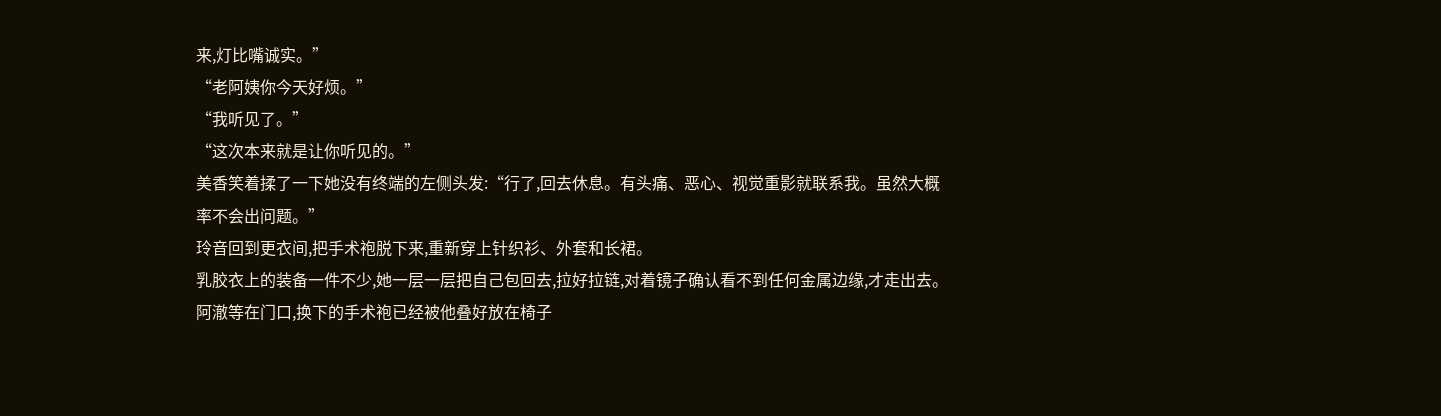来,灯比嘴诚实。”
“老阿姨你今天好烦。”
“我听见了。”
“这次本来就是让你听见的。”
美香笑着揉了一下她没有终端的左侧头发:“行了,回去休息。有头痛、恶心、视觉重影就联系我。虽然大概率不会出问题。”
玲音回到更衣间,把手术袍脱下来,重新穿上针织衫、外套和长裙。
乳胶衣上的装备一件不少,她一层一层把自己包回去,拉好拉链,对着镜子确认看不到任何金属边缘,才走出去。
阿澈等在门口,换下的手术袍已经被他叠好放在椅子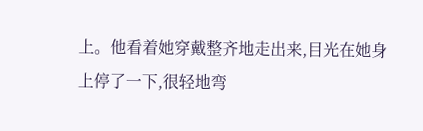上。他看着她穿戴整齐地走出来,目光在她身上停了一下,很轻地弯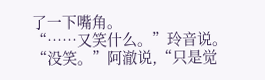了一下嘴角。
“……又笑什么。”玲音说。
“没笑。”阿澈说,“只是觉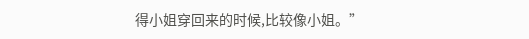得小姐穿回来的时候,比较像小姐。”